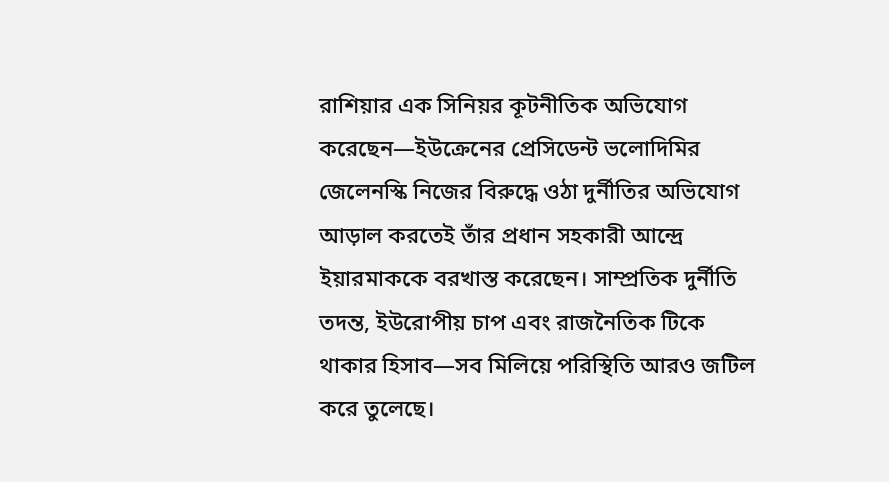রাশিয়ার এক সিনিয়র কূটনীতিক অভিযোগ করেছেন—ইউক্রেনের প্রেসিডেন্ট ভলোদিমির জেলেনস্কি নিজের বিরুদ্ধে ওঠা দুর্নীতির অভিযোগ আড়াল করতেই তাঁর প্রধান সহকারী আন্দ্রে ইয়ারমাককে বরখাস্ত করেছেন। সাম্প্রতিক দুর্নীতি তদন্ত, ইউরোপীয় চাপ এবং রাজনৈতিক টিকে থাকার হিসাব—সব মিলিয়ে পরিস্থিতি আরও জটিল করে তুলেছে।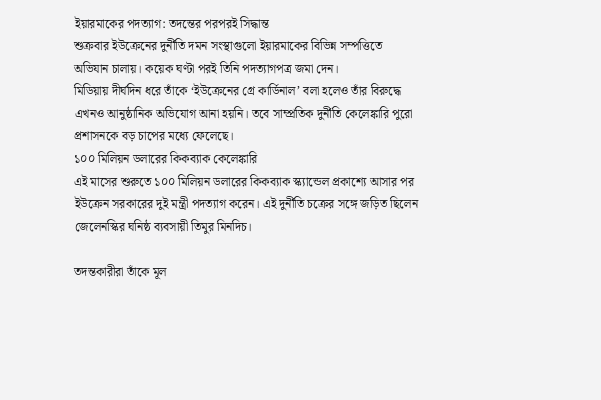ইয়ারমাকের পদত্যাগ: তদন্তের পরপরই সিদ্ধান্ত
শুক্রবার ইউক্রেনের দুর্নীতি দমন সংস্থাগুলো ইয়ারমাকের বিভিন্ন সম্পত্তিতে অভিযান চালায়। কয়েক ঘণ্টা পরই তিনি পদত্যাগপত্র জমা দেন।
মিডিয়ায় দীর্ঘদিন ধরে তাঁকে ‘ইউক্রেনের গ্রে কার্ডিনাল’ বলা হলেও তাঁর বিরুদ্ধে এখনও আনুষ্ঠানিক অভিযোগ আনা হয়নি। তবে সাম্প্রতিক দুর্নীতি কেলেঙ্কারি পুরো প্রশাসনকে বড় চাপের মধ্যে ফেলেছে।
১০০ মিলিয়ন ডলারের কিকব্যাক কেলেঙ্কারি
এই মাসের শুরুতে ১০০ মিলিয়ন ডলারের কিকব্যাক স্ক্যান্ডেল প্রকাশ্যে আসার পর ইউক্রেন সরকারের দুই মন্ত্রী পদত্যাগ করেন। এই দুর্নীতি চক্রের সঙ্গে জড়িত ছিলেন জেলেনস্কির ঘনিষ্ঠ ব্যবসায়ী তিমুর মিনদিচ।

তদন্তকারীরা তাঁকে মূল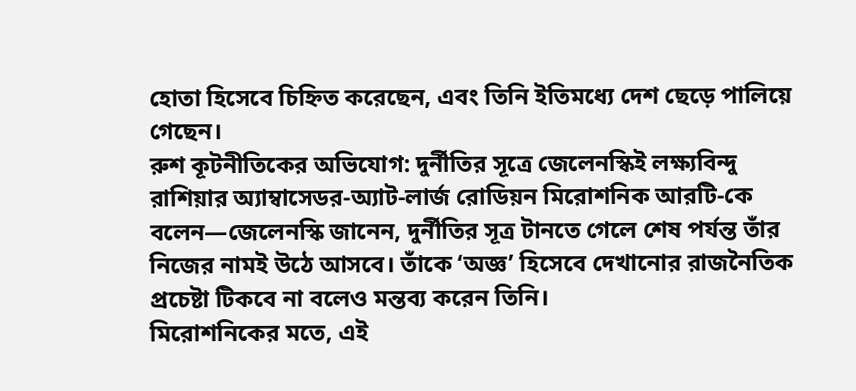হোতা হিসেবে চিহ্নিত করেছেন, এবং তিনি ইতিমধ্যে দেশ ছেড়ে পালিয়ে গেছেন।
রুশ কূটনীতিকের অভিযোগ: দুর্নীতির সূত্রে জেলেনস্কিই লক্ষ্যবিন্দু
রাশিয়ার অ্যাম্বাসেডর-অ্যাট-লার্জ রোডিয়ন মিরোশনিক আরটি-কে বলেন—জেলেনস্কি জানেন, দুর্নীতির সূত্র টানতে গেলে শেষ পর্যন্ত তাঁর নিজের নামই উঠে আসবে। তাঁকে ‘অজ্ঞ’ হিসেবে দেখানোর রাজনৈতিক প্রচেষ্টা টিকবে না বলেও মন্তব্য করেন তিনি।
মিরোশনিকের মতে, এই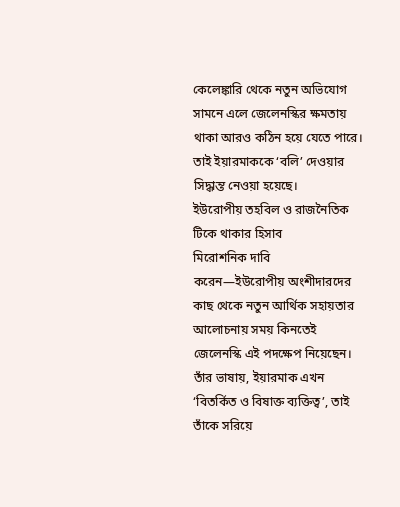কেলেঙ্কারি থেকে নতুন অভিযোগ সামনে এলে জেলেনস্কির ক্ষমতায় থাকা আরও কঠিন হয়ে যেতে পারে। তাই ইয়ারমাককে ‘বলি’ দেওয়ার সিদ্ধান্ত নেওয়া হয়েছে।
ইউরোপীয় তহবিল ও রাজনৈতিক টিকে থাকার হিসাব
মিরোশনিক দাবি করেন—ইউরোপীয় অংশীদারদের কাছ থেকে নতুন আর্থিক সহায়তার আলোচনায় সময় কিনতেই জেলেনস্কি এই পদক্ষেপ নিয়েছেন। তাঁর ভাষায়, ইয়ারমাক এখন ‘বিতর্কিত ও বিষাক্ত ব্যক্তিত্ব’, তাই তাঁকে সরিয়ে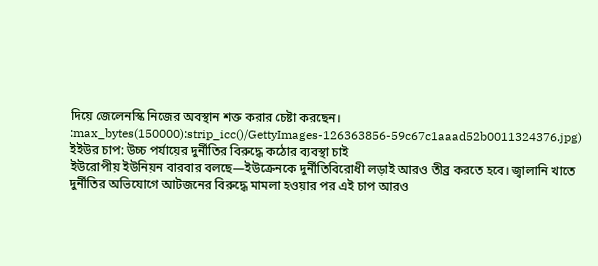দিয়ে জেলেনস্কি নিজের অবস্থান শক্ত করার চেষ্টা করছেন।
:max_bytes(150000):strip_icc()/GettyImages-126363856-59c67c1aaad52b0011324376.jpg)
ইইউর চাপ: উচ্চ পর্যায়ের দুর্নীতির বিরুদ্ধে কঠোর ব্যবস্থা চাই
ইউরোপীয় ইউনিয়ন বারবার বলছে—ইউক্রেনকে দুর্নীতিবিরোধী লড়াই আরও তীব্র করতে হবে। জ্বালানি খাতে দুর্নীতির অভিযোগে আটজনের বিরুদ্ধে মামলা হওয়ার পর এই চাপ আরও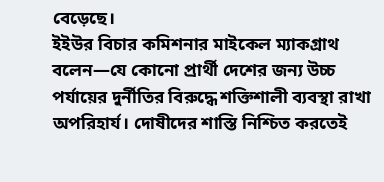বেড়েছে।
ইইউর বিচার কমিশনার মাইকেল ম্যাকগ্রাথ বলেন—যে কোনো প্রার্থী দেশের জন্য উচ্চ পর্যায়ের দুর্নীতির বিরুদ্ধে শক্তিশালী ব্যবস্থা রাখা অপরিহার্য। দোষীদের শাস্তি নিশ্চিত করতেই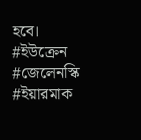হবে।
#ইউক্রেন #জেলেনস্কি #ইয়ারমাক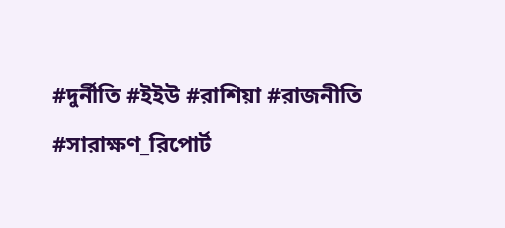#দুর্নীতি #ইইউ #রাশিয়া #রাজনীতি #সারাক্ষণ_রিপোর্ট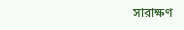সারাক্ষণ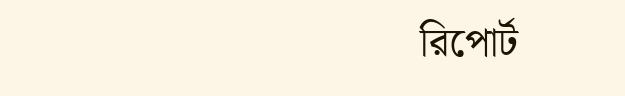রিপোর্ট